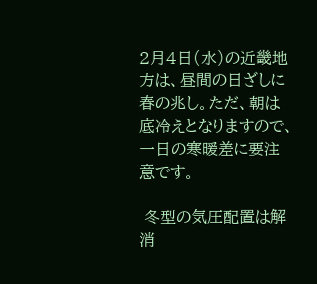2月4日(水)の近畿地方は、昼間の日ざしに春の兆し。ただ、朝は底冷えとなりますので、一日の寒暖差に要注意です。

 冬型の気圧配置は解消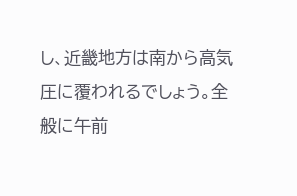し、近畿地方は南から高気圧に覆われるでしょう。全般に午前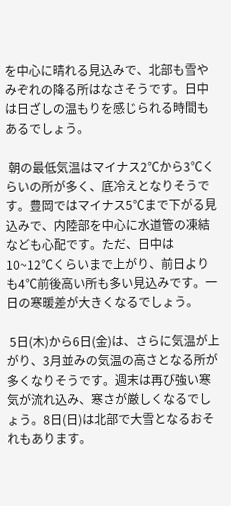を中心に晴れる見込みで、北部も雪やみぞれの降る所はなさそうです。日中は日ざしの温もりを感じられる時間もあるでしょう。

 朝の最低気温はマイナス2℃から3℃くらいの所が多く、底冷えとなりそうです。豊岡ではマイナス5℃まで下がる見込みで、内陸部を中心に水道管の凍結なども心配です。ただ、日中は10~12℃くらいまで上がり、前日よりも4℃前後高い所も多い見込みです。一日の寒暖差が大きくなるでしょう。

 5日(木)から6日(金)は、さらに気温が上がり、3月並みの気温の高さとなる所が多くなりそうです。週末は再び強い寒気が流れ込み、寒さが厳しくなるでしょう。8日(日)は北部で大雪となるおそれもあります。